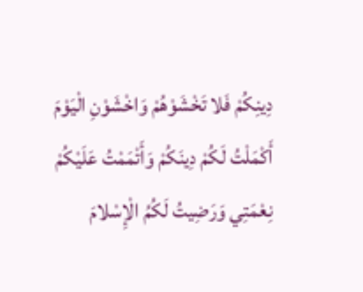دِينِكُمْ فَلا تَخْشَوْهُمْ وَاخْشَوْنِ الْيَوْمَ أَكْمَلْتُ لَكُمْ دِينَكُمْ وَأَتْمَمْتُ عَلَيْكُمْ نِعْمَتِي وَرَضِيتُ لَكُمُ الْإِسْلامَ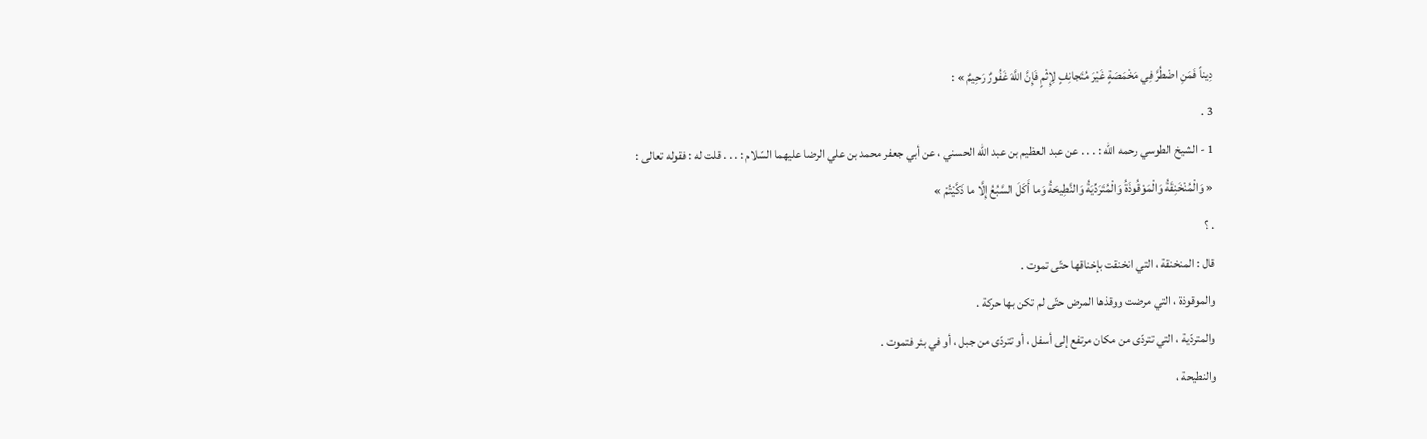دِيناً فَمَنِ اضْطُرَّ فِي مَخْمَصَةٍ غَيْرَ مُتَجانِفٍ لِإِثْمٍ فَإِنَّ اللَّهَ غَفُورٌ رَحِيمٌ » :
3 .
1 - الشيخ الطوسي رحمه اللّه : . . . عن عبد العظيم بن عبد اللّه الحسني ، عن أبي جعفر محمد بن علي الرضا عليهما السّلام : . . . قلت له : فقوله تعالى :
« وَالْمُنْخَنِقَةُ وَالْمَوْقُوذَةُ وَالْمُتَرَدِّيَةُ وَالنَّطِيحَةُ وَما أَكَلَ السَّبُعُ إِلَّا ما ذَكَّيْتُمْ »
. ؟
قال : المنخنقة ، التي انخنقت بإخناقها حتّى تموت .
والموقوذة ، التي مرضت ووقذها المرض حتّى لم تكن بها حركة .
والمتردّية ، التي تتردّى من مكان مرتفع إلى أسفل ، أو تتردّى من جبل ، أو في بئر فتموت .
والنطيحة ،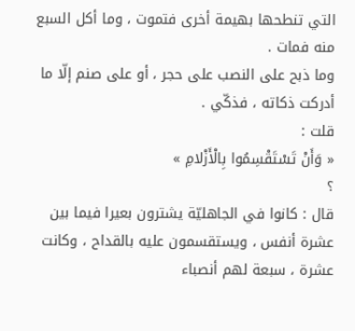التي تنطحها بهيمة أخرى فتموت ، وما أكل السبع منه فمات .
وما ذبح على النصب على حجر ، أو على صنم إلّا ما أدركت ذكاته ، فذكّي .
قلت :
« وَأَنْ تَسْتَقْسِمُوا بِالْأَزْلامِ »
؟
قال : كانوا في الجاهليّة يشترون بعيرا فيما بين عشرة أنفس ، ويستقسمون عليه بالقداح ، وكانت عشرة ، سبعة لهم أنصباء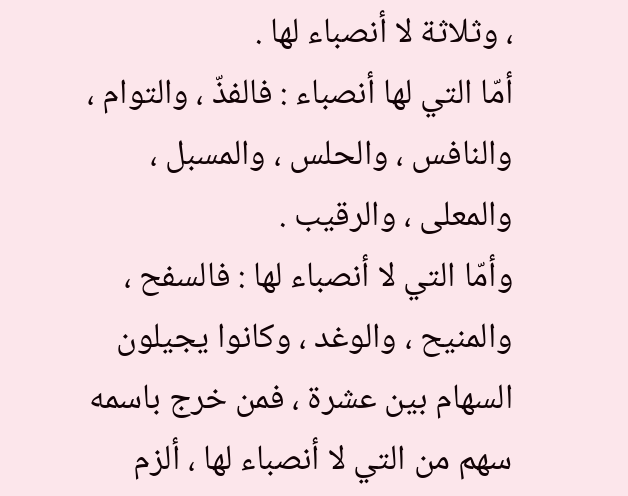، وثلاثة لا أنصباء لها .
أمّا التي لها أنصباء : فالفذّ ، والتوام ، والنافس ، والحلس ، والمسبل ، والمعلى ، والرقيب .
وأمّا التي لا أنصباء لها : فالسفح ، والمنيح ، والوغد ، وكانوا يجيلون السهام بين عشرة ، فمن خرج باسمه سهم من التي لا أنصباء لها ، ألزم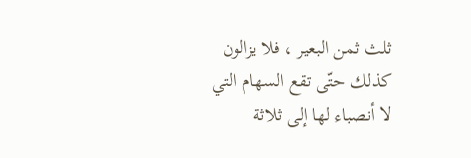ثلث ثمن البعير ، فلا يزالون كذلك حتّى تقع السهام التي لا أنصباء لها إلى ثلاثة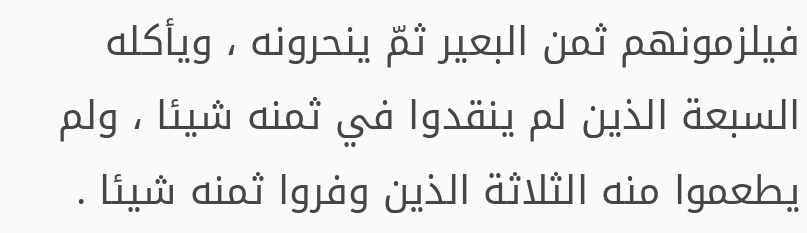فيلزمونهم ثمن البعير ثمّ ينحرونه ، ويأكله السبعة الذين لم ينقدوا في ثمنه شيئا ، ولم يطعموا منه الثلاثة الذين وفروا ثمنه شيئا .